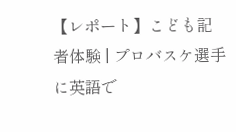【レポート】こども記者体験 | プロバスケ選手に英語で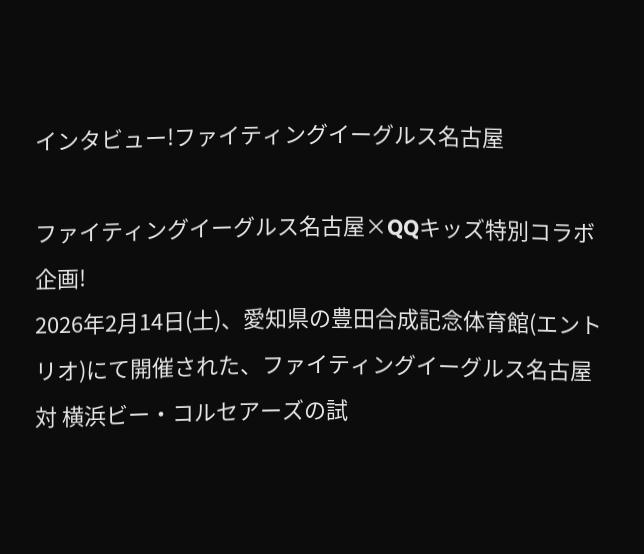インタビュー!ファイティングイーグルス名古屋

ファイティングイーグルス名古屋×QQキッズ特別コラボ企画!
2026年2月14日(土)、愛知県の豊田合成記念体育館(エントリオ)にて開催された、ファイティングイーグルス名古屋 対 横浜ビー・コルセアーズの試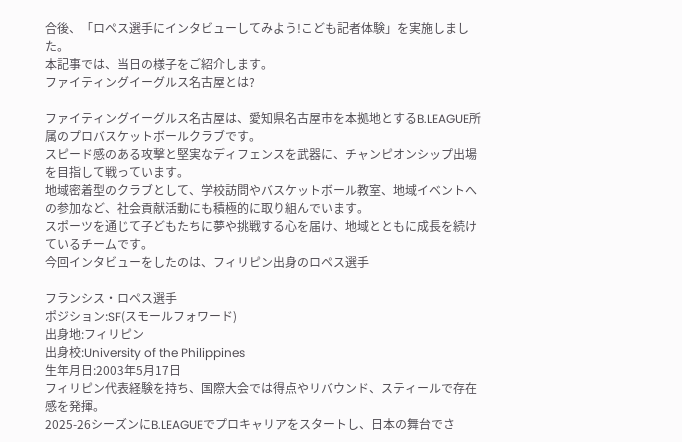合後、「ロペス選手にインタビューしてみよう!こども記者体験」を実施しました。
本記事では、当日の様子をご紹介します。
ファイティングイーグルス名古屋とは?

ファイティングイーグルス名古屋は、愛知県名古屋市を本拠地とするB.LEAGUE所属のプロバスケットボールクラブです。
スピード感のある攻撃と堅実なディフェンスを武器に、チャンピオンシップ出場を目指して戦っています。
地域密着型のクラブとして、学校訪問やバスケットボール教室、地域イベントへの参加など、社会貢献活動にも積極的に取り組んでいます。
スポーツを通じて子どもたちに夢や挑戦する心を届け、地域とともに成長を続けているチームです。
今回インタビューをしたのは、フィリピン出身のロペス選手

フランシス・ロペス選手
ポジション:SF(スモールフォワード)
出身地:フィリピン
出身校:University of the Philippines
生年月日:2003年5月17日
フィリピン代表経験を持ち、国際大会では得点やリバウンド、スティールで存在感を発揮。
2025-26シーズンにB.LEAGUEでプロキャリアをスタートし、日本の舞台でさ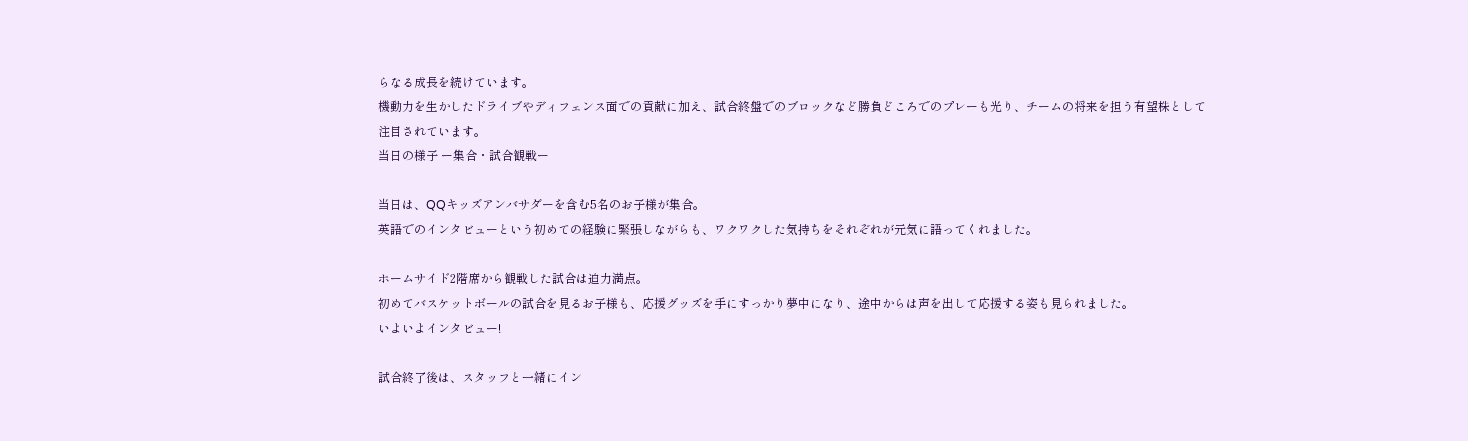らなる成長を続けています。
機動力を生かしたドライブやディフェンス面での貢献に加え、試合終盤でのブロックなど勝負どころでのプレーも光り、チームの将来を担う有望株として注目されています。
当日の様子 ー集合・試合観戦ー

当日は、QQキッズアンバサダーを含む5名のお子様が集合。
英語でのインタビューという初めての経験に緊張しながらも、ワクワクした気持ちをそれぞれが元気に語ってくれました。

ホームサイド2階席から観戦した試合は迫力満点。
初めてバスケットボールの試合を見るお子様も、応援グッズを手にすっかり夢中になり、途中からは声を出して応援する姿も見られました。
いよいよインタビュー!

試合終了後は、スタッフと一緒にイン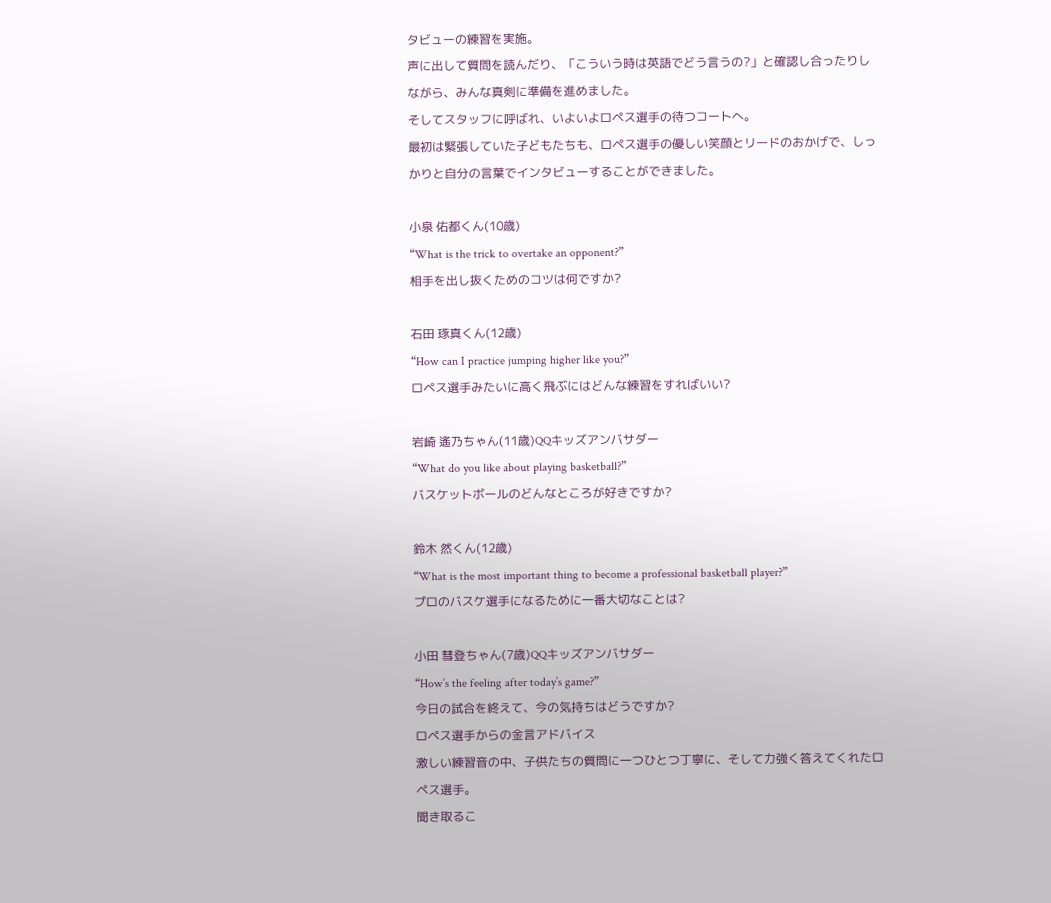タビューの練習を実施。
声に出して質問を読んだり、「こういう時は英語でどう言うの?」と確認し合ったりしながら、みんな真剣に準備を進めました。
そしてスタッフに呼ばれ、いよいよロペス選手の待つコートへ。
最初は緊張していた子どもたちも、ロペス選手の優しい笑顔とリードのおかげで、しっかりと自分の言葉でインタビューすることができました。

小泉 佑都くん(10歳)
“What is the trick to overtake an opponent?”
相手を出し抜くためのコツは何ですか?

石田 琢真くん(12歳)
“How can I practice jumping higher like you?”
ロペス選手みたいに高く飛ぶにはどんな練習をすればいい?

岩崎 遙乃ちゃん(11歳)QQキッズアンバサダー
“What do you like about playing basketball?”
バスケットボールのどんなところが好きですか?

鈴木 然くん(12歳)
“What is the most important thing to become a professional basketball player?”
プロのバスケ選手になるために一番大切なことは?

小田 彗登ちゃん(7歳)QQキッズアンバサダー
“How’s the feeling after today’s game?”
今日の試合を終えて、今の気持ちはどうですか?
ロペス選手からの金言アドバイス
激しい練習音の中、子供たちの質問に一つひとつ丁寧に、そして力強く答えてくれたロペス選手。
聞き取るこ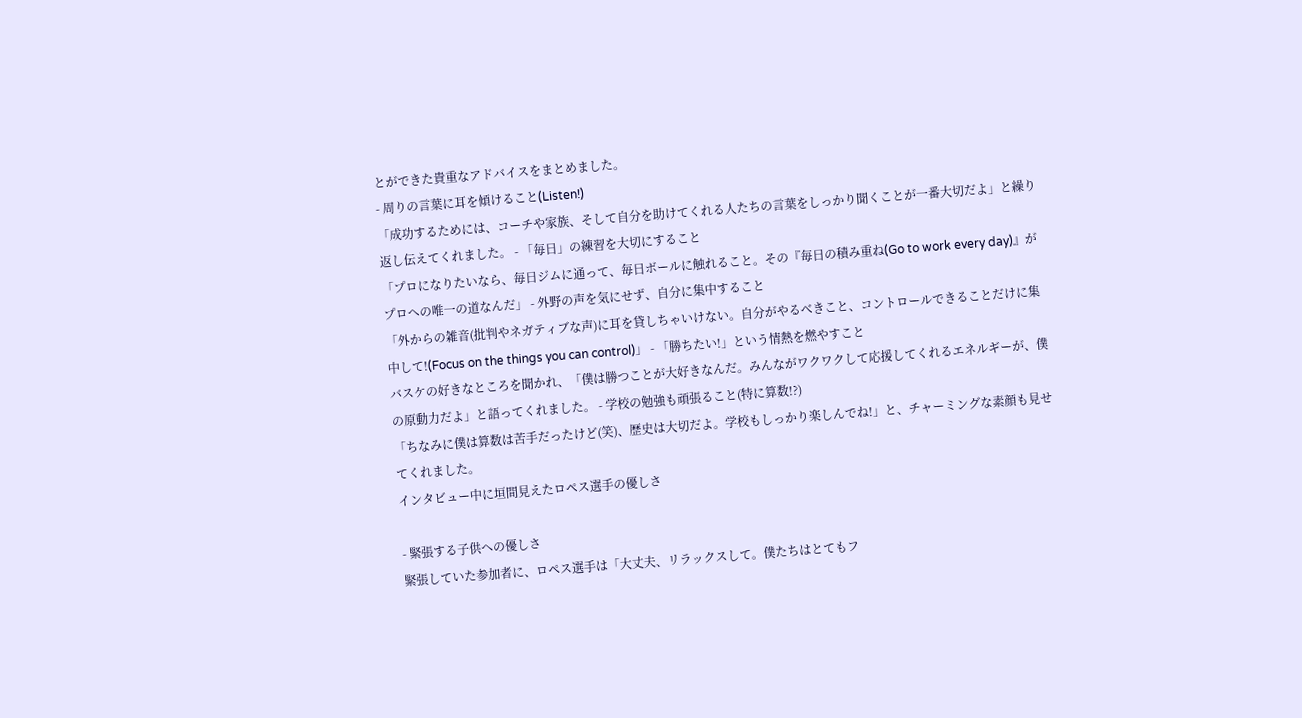とができた貴重なアドバイスをまとめました。
- 周りの言葉に耳を傾けること(Listen!)
「成功するためには、コーチや家族、そして自分を助けてくれる人たちの言葉をしっかり聞くことが一番大切だよ」と繰り返し伝えてくれました。 - 「毎日」の練習を大切にすること
「プロになりたいなら、毎日ジムに通って、毎日ボールに触れること。その『毎日の積み重ね(Go to work every day)』がプロへの唯一の道なんだ」 - 外野の声を気にせず、自分に集中すること
「外からの雑音(批判やネガティブな声)に耳を貸しちゃいけない。自分がやるべきこと、コントロールできることだけに集中して!(Focus on the things you can control)」 - 「勝ちたい!」という情熱を燃やすこと
バスケの好きなところを聞かれ、「僕は勝つことが大好きなんだ。みんながワクワクして応援してくれるエネルギーが、僕の原動力だよ」と語ってくれました。 - 学校の勉強も頑張ること(特に算数!?)
「ちなみに僕は算数は苦手だったけど(笑)、歴史は大切だよ。学校もしっかり楽しんでね!」と、チャーミングな素顔も見せてくれました。
インタビュー中に垣間見えたロペス選手の優しさ

- 緊張する子供への優しさ
緊張していた参加者に、ロペス選手は「大丈夫、リラックスして。僕たちはとてもフ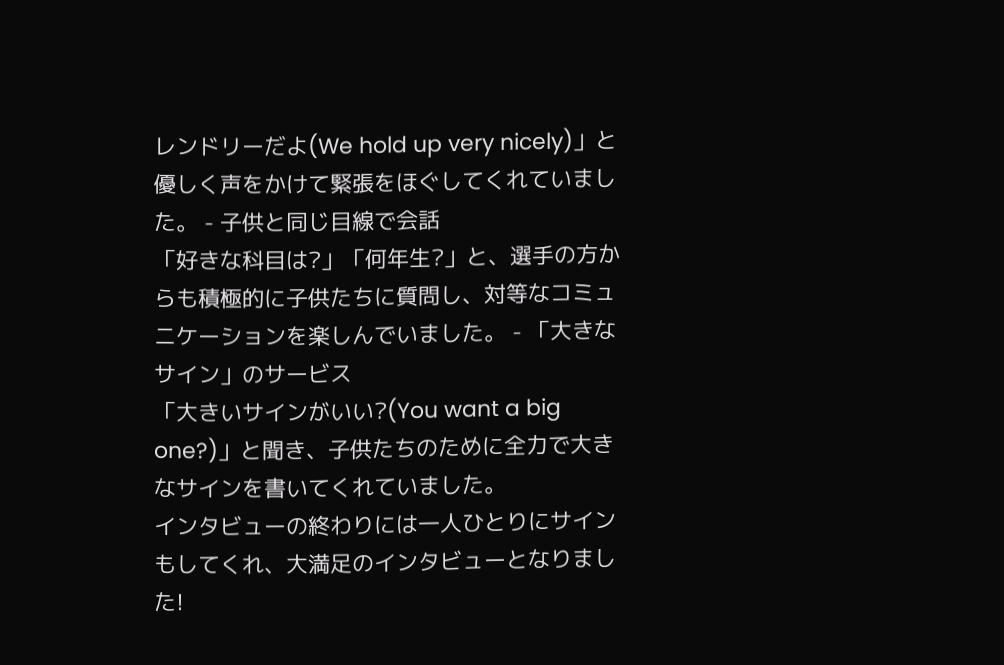レンドリーだよ(We hold up very nicely)」と優しく声をかけて緊張をほぐしてくれていました。 - 子供と同じ目線で会話
「好きな科目は?」「何年生?」と、選手の方からも積極的に子供たちに質問し、対等なコミュニケーションを楽しんでいました。 - 「大きなサイン」のサービス
「大きいサインがいい?(You want a big one?)」と聞き、子供たちのために全力で大きなサインを書いてくれていました。
インタビューの終わりには一人ひとりにサインもしてくれ、大満足のインタビューとなりました!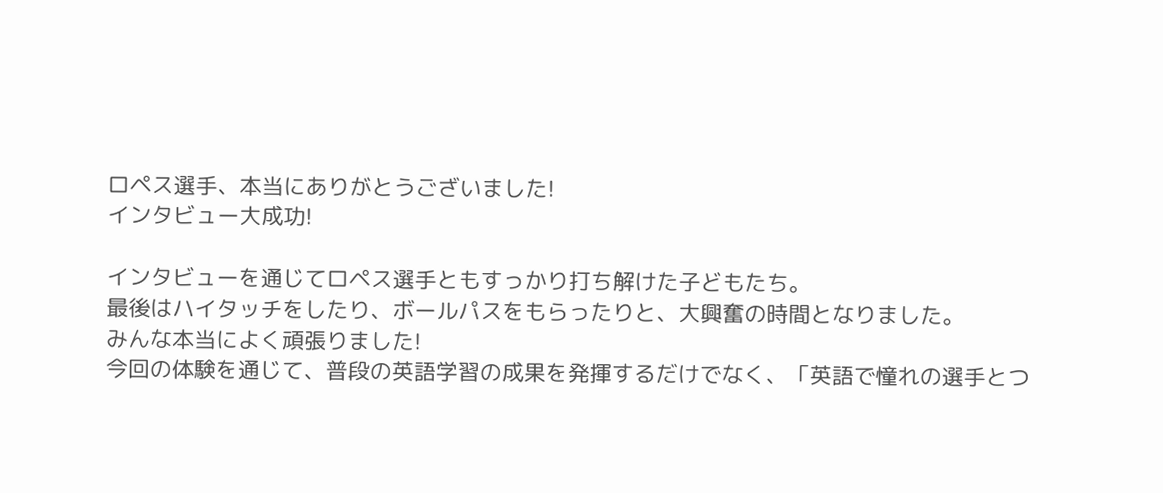ロペス選手、本当にありがとうございました!
インタビュー大成功!

インタビューを通じてロペス選手ともすっかり打ち解けた子どもたち。
最後はハイタッチをしたり、ボールパスをもらったりと、大興奮の時間となりました。
みんな本当によく頑張りました!
今回の体験を通じて、普段の英語学習の成果を発揮するだけでなく、「英語で憧れの選手とつ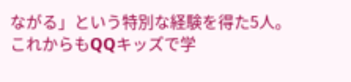ながる」という特別な経験を得た5人。
これからもQQキッズで学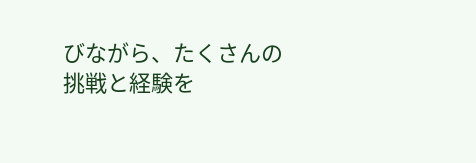びながら、たくさんの挑戦と経験を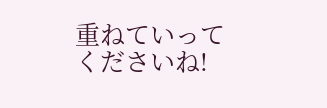重ねていってくださいね!